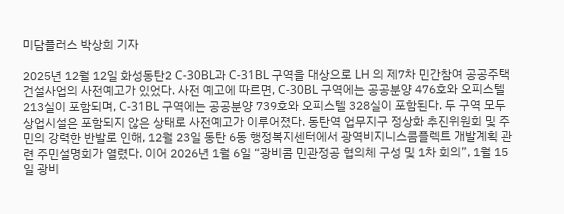미담플러스 박상희 기자

2025년 12월 12일 화성동탄2 C-30BL과 C-31BL 구역을 대상으로 LH 의 제7차 민간참여 공공주택건설사업의 사전예고가 있었다. 사전 예고에 따르면, C-30BL 구역에는 공공분양 476호와 오피스텔 213실이 포함되며, C-31BL 구역에는 공공분양 739호와 오피스텔 328실이 포함된다. 두 구역 모두 상업시설은 포함되지 않은 상태로 사전예고가 이루어졌다. 동탄역 업무지구 정상화 추진위원회 및 주민의 강력한 반발로 인해, 12월 23일 동탄 6동 행정복지센터에서 광역비지니스콤플렉트 개발계획 관련 주민설명회가 열렸다. 이어 2026년 1월 6일 “광비콤 민관정공 협의체 구성 및 1차 회의”, 1월 15일 광비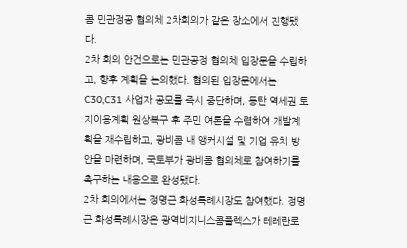콤 민관정공 협의체 2차회의가 같은 장소에서 진행됐다.
2차 회의 안건으로는 민관공정 협의체 입장문을 수립하고, 향후 계획을 논의했다. 협의된 입장문에서는 C30,C31 사업자 공모를 즉시 중단하며, 동탄 역세권 토지이용계획 원상복구 후 주민 여론을 수렴하여 개발계획을 재수립하고, 광비콤 내 앵커시설 및 기업 유치 방안을 마련하며, 국토부가 광비콤 협의체로 참여하기를 촉구하는 내용으로 완성됐다.
2차 회의에서는 정명근 화성특례시장도 참여했다. 정명근 화성특례시장은 광역비지니스콤플렉스가 테레란로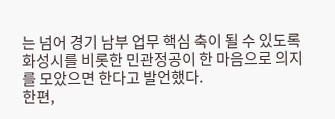는 넘어 경기 남부 업무 핵심 축이 될 수 있도록 화성시를 비롯한 민관정공이 한 마음으로 의지를 모았으면 한다고 발언했다.
한편,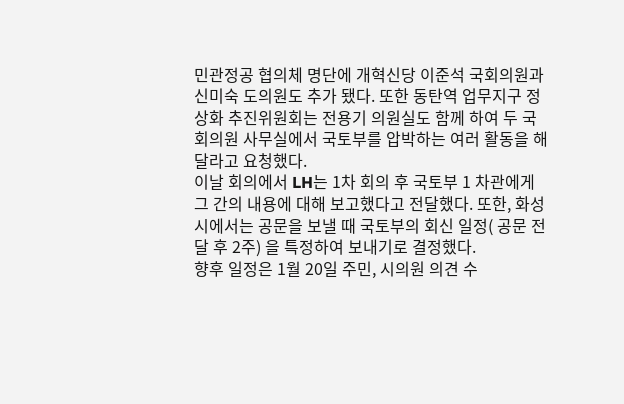민관정공 협의체 명단에 개혁신당 이준석 국회의원과 신미숙 도의원도 추가 됐다. 또한 동탄역 업무지구 정상화 추진위원회는 전용기 의원실도 함께 하여 두 국회의원 사무실에서 국토부를 압박하는 여러 활동을 해달라고 요청했다.
이날 회의에서 LH는 1차 회의 후 국토부 1 차관에게 그 간의 내용에 대해 보고했다고 전달했다. 또한, 화성시에서는 공문을 보낼 때 국토부의 회신 일정( 공문 전달 후 2주) 을 특정하여 보내기로 결정했다.
향후 일정은 1월 20일 주민, 시의원 의견 수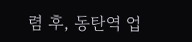렴 후, 동탄역 업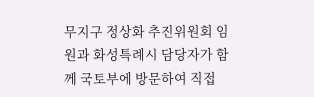무지구 정상화 추진위원회 임원과 화성특례시 담당자가 함께 국토부에 방문하여 직접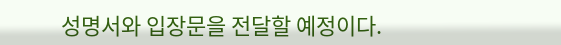성명서와 입장문을 전달할 예정이다.